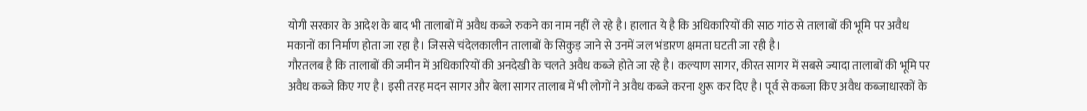योगी सरकार के आदेश के बाद भी तालाबों में अवैध कब्जे रुकने का नाम नहीं ले रहे है। हालात ये है कि अधिकारियों की साठ गांठ से तालाबों की भूमि पर अवैध मकानों का निर्माण होता जा रहा है। जिससे चंदेलकालीन तालाबों के सिकुड़ जाने से उनमें जल भंडारण क्षमता घटती जा रही है।
गौरतलब है कि तालाबों की जमीन में अधिकारियों की अनदेखी के चलते अवैध कब्जे होते जा रहे है। कल्याण सागर, कीरत सागर में सबसे ज्यादा तालाबों की भूमि पर अवैध कब्जे किए गए है। इसी तरह मदन सागर और बेला सागर तालाब में भी लोगों ने अवैध कब्जे करना शुरू कर दिए है। पूर्व से कब्जा किए अवैध कब्जाधारकों के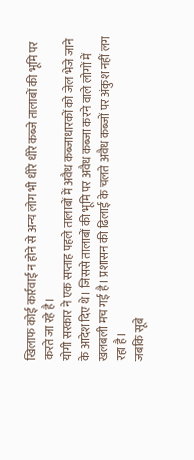खिलाफ कोई कार्रवाई न होने से अन्य लोग भी धीरे धीरे कब्जे तालाबों की भूमि पर करते जा रहे है।
योगी सरकार ने एक सप्ताह पहले तालाबों में अवैध कब्जाधारकों को जेल भेजे जाने के आदेश दिए थे। जिससे तालाबों की भूमि पर अवैध कब्जा करने वाले लोगों में खलबली मच गई है। प्रशासन की ढिलाई के चलते अवैध कब्जों पर अंकुश नहीं लग रहा है।
जबकि सूबे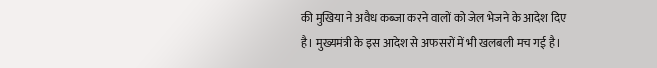की मुखिया ने अवैध कब्जा करने वालों को जेल भेजने के आदेश दिए है। मुख्यमंत्री के इस आदेश से अफसरों में भी खलबली मच गई है।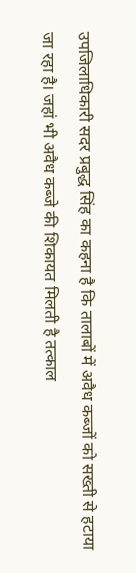उपजिलाधिकारी सदर प्रबुद्ध सिंह का कहना है कि तालाबों में अवैध कब्जों को सख्ती से हटाया जा रहा है। जहां भी अवैध कब्जे की शिकायत मिलती है तत्काल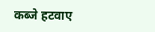कब्जे हटवाए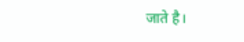जाते है।